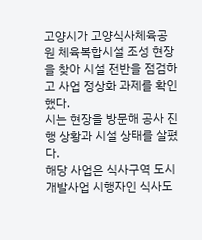고양시가 고양식사체육공원 체육복합시설 조성 현장을 찾아 시설 전반을 점검하고 사업 정상화 과제를 확인했다.
시는 현장을 방문해 공사 진행 상황과 시설 상태를 살폈다.
해당 사업은 식사구역 도시개발사업 시행자인 식사도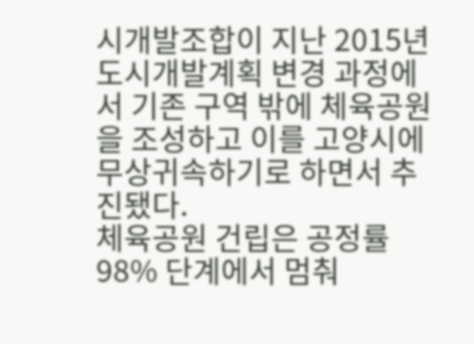시개발조합이 지난 2015년 도시개발계획 변경 과정에서 기존 구역 밖에 체육공원을 조성하고 이를 고양시에 무상귀속하기로 하면서 추진됐다.
체육공원 건립은 공정률 98% 단계에서 멈춰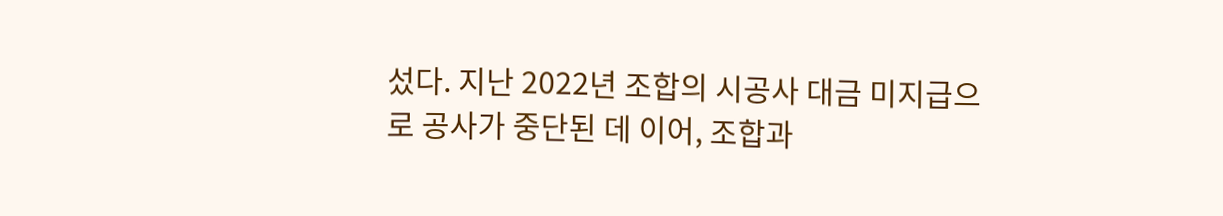섰다. 지난 2022년 조합의 시공사 대금 미지급으로 공사가 중단된 데 이어, 조합과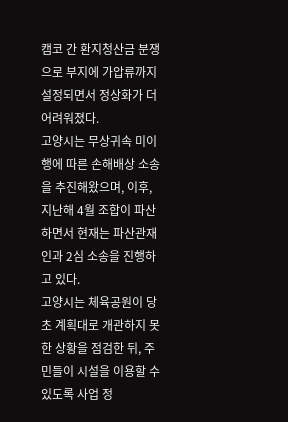캠코 간 환지청산금 분쟁으로 부지에 가압류까지 설정되면서 정상화가 더 어려워졌다.
고양시는 무상귀속 미이행에 따른 손해배상 소송을 추진해왔으며, 이후, 지난해 4월 조합이 파산하면서 현재는 파산관재인과 2심 소송을 진행하고 있다.
고양시는 체육공원이 당초 계획대로 개관하지 못한 상황을 점검한 뒤, 주민들이 시설을 이용할 수 있도록 사업 정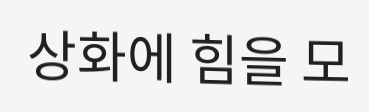상화에 힘을 모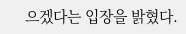으겠다는 입장을 밝혔다.